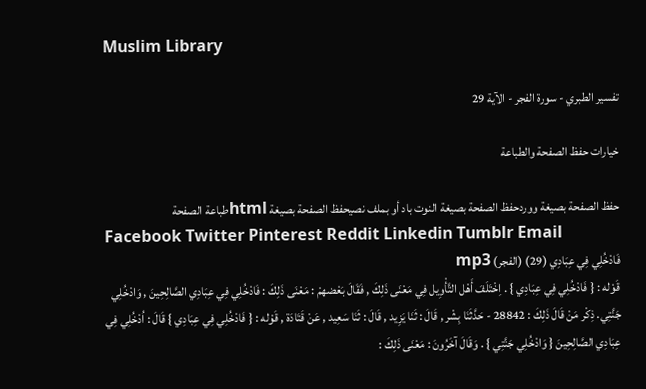Muslim Library

تفسير الطبري - سورة الفجر - الآية 29

خيارات حفظ الصفحة والطباعة

حفظ الصفحة بصيغة ووردحفظ الصفحة بصيغة النوت باد أو بملف نصيحفظ الصفحة بصيغة htmlطباعة الصفحة
Facebook Twitter Pinterest Reddit Linkedin Tumblr Email
فَادْخُلِي فِي عِبَادِي (29) (الفجر) mp3
قَوْله : { فَادْخُلِي فِي عِبَادِي } . اِخْتَلَفَ أَهْل التَّأْوِيل فِي مَعْنَى ذَلِكَ , فَقَالَ بَعْضهمْ : مَعْنَى ذَلِكَ : فَادْخُلِي فِي عِبَادِي الصَّالِحِينَ , وَادْخُلِي جَنَّتِي. ذِكْر مَنْ قَالَ ذَلِكَ : 28842 - حَدَّثَنَا بِشْر , قَالَ : ثَنَا يَزِيد , قَالَ : ثَنَا سَعِيد , عَنْ قَتَادَة , قَوْله : { فَادْخُلِي فِي عِبَادِي } قَالَ : اُدْخُلِي فِي عِبَادِي الصَّالِحِينَ { وَادْخُلِي جَنَّتِي } . وَقَالَ آخَرُونَ : مَعْنَى ذَلِكَ :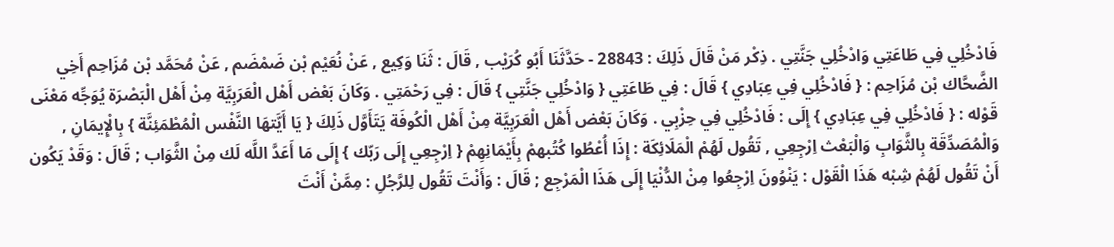فَادْخُلِي فِي طَاعَتِي وَادْخُلِي جَنَّتِي . ذِكْر مَنْ قَالَ ذَلِكَ : 28843 - حَدَّثَنَا أَبُو كُرَيْب , قَالَ : ثَنَا وَكِيع , عَنْ نُعَيْم بْن ضَمْضَم , عَنْ مُحَمَّد بْن مُزَاحِم أَخِي الضَّحَّاك بْن مُزَاحِم : { فَادْخُلِي فِي عِبَادِي } قَالَ : فِي طَاعَتِي { وَادْخُلِي جَنَّتِي } قَالَ : فِي رَحْمَتِي . وَكَانَ بَعْض أَهْل الْعَرَبِيَّة مِنْ أَهْل الْبَصْرَة يُوَجِّه مَعْنَى قَوْله : { فَادْخُلِي فِي عِبَادِي } إِلَى : فَادْخُلِي فِي حِزْبِي . وَكَانَ بَعْض أَهْل الْعَرَبِيَّة مِنْ أَهْل الْكُوفَة يَتَأَوَّل ذَلِكَ { يَا أَيَّتهَا النَّفْس الْمُطْمَئِنَّة } بِالْإِيمَانِ , وَالْمُصَدِّقَة بِالثَّوَابِ وَالْبَعْث اِرْجِعِي , تَقُول لَهُمْ الْمَلَائِكَة : إِذَا أُعْطُوا كُتُبهمْ بِأَيْمَانِهِمْ { اِرْجِعِي إِلَى رَبّك } إِلَى مَا أَعَدَّ اللَّه لَك مِنْ الثَّوَاب ; قَالَ : وَقَدْ يَكُون أَنْ تَقُول لَهُمْ شِبْه هَذَا الْقَوْل : يَنْوُونَ اِرْجِعُوا مِنْ الدُّنْيَا إِلَى هَذَا الْمَرْجِع ; قَالَ : وَأَنْتَ تَقُول لِلرَّجُلِ : مِمَّنْ أَنْتَ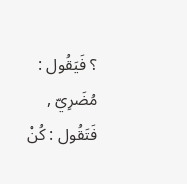؟ فَيَقُول : مُضَرِيّ , فَتَقُول : كُنْ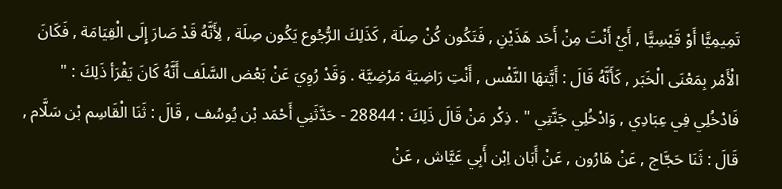تَمِيمِيًّا أَوْ قَيْسِيًّا , أَيْ أَنْتَ مِنْ أَحَد هَذَيْنِ , فَتَكُون كُنْ صِلَة , كَذَلِكَ الرُّجُوع يَكُون صِلَة , لِأَنَّهُ قَدْ صَارَ إِلَى الْقِيَامَة , فَكَانَ الْأَمْر بِمَعْنَى الْخَبَر , كَأَنَّهُ قَالَ : أَيَّتهَا النَّفْس , أَنْتِ رَاضِيَة مَرْضِيَّة . وَقَدْ رُوِيَ عَنْ بَعْض السَّلَف أَنَّهُ كَانَ يَقْرَأ ذَلِكَ : " فَادْخُلِي فِي عِبَادِي , وَادْخُلِي جَنَّتِي " . ذِكْر مَنْ قَالَ ذَلِكَ : 28844 - حَدَّثَنِي أَحْمَد بْن يُوسُف , قَالَ : ثَنَا الْقَاسِم بْن سَلَّام , قَالَ : ثَنَا حَجَّاج , عَنْ هَارُون , عَنْ أَبَان اِبْن أَبِي عَيَّاش , عَنْ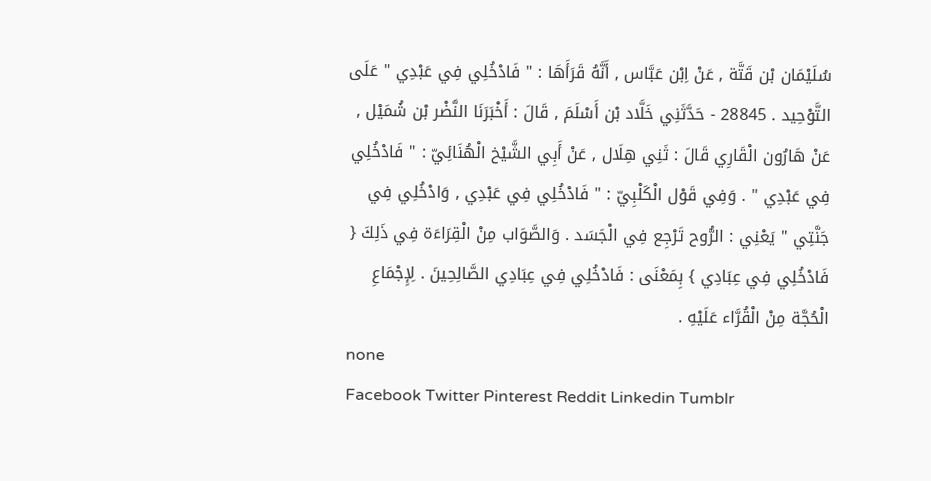سُلَيْمَان بْن قَتَّة , عَنْ اِبْن عَبَّاس , أَنَّهُ قَرَأَهَا : " فَادْخُلِي فِي عَبْدِي " عَلَى التَّوْحِيد . 28845 - حَدَّثَنِي خَلَّاد بْن أَسْلَمَ , قَالَ : أَخْبَرَنَا النَّضْر بْن شُمَيْل , عَنْ هَارُون الْقَارِي قَالَ : ثَنِي هِلَال , عَنْ أَبِي الشَّيْخ الْهُنَائِيّ : " فَادْخُلِي فِي عَبْدِي " . وَفِي قَوْل الْكَلْبِيّ : " فَادْخُلِي فِي عَبْدِي , وَادْخُلِي فِي جَنَّتِي " يَعْنِي : الرُّوح تَرْجِع فِي الْجَسَد . وَالصَّوَاب مِنْ الْقِرَاءَة فِي ذَلِكَ { فَادْخُلِي فِي عِبَادِي } بِمَعْنَى : فَادْخُلِي فِي عِبَادِي الصَّالِحِينَ . لِإِجْمَاعِ الْحُجَّة مِنْ الْقُرَّاء عَلَيْهِ .
none
Facebook Twitter Pinterest Reddit Linkedin Tumblr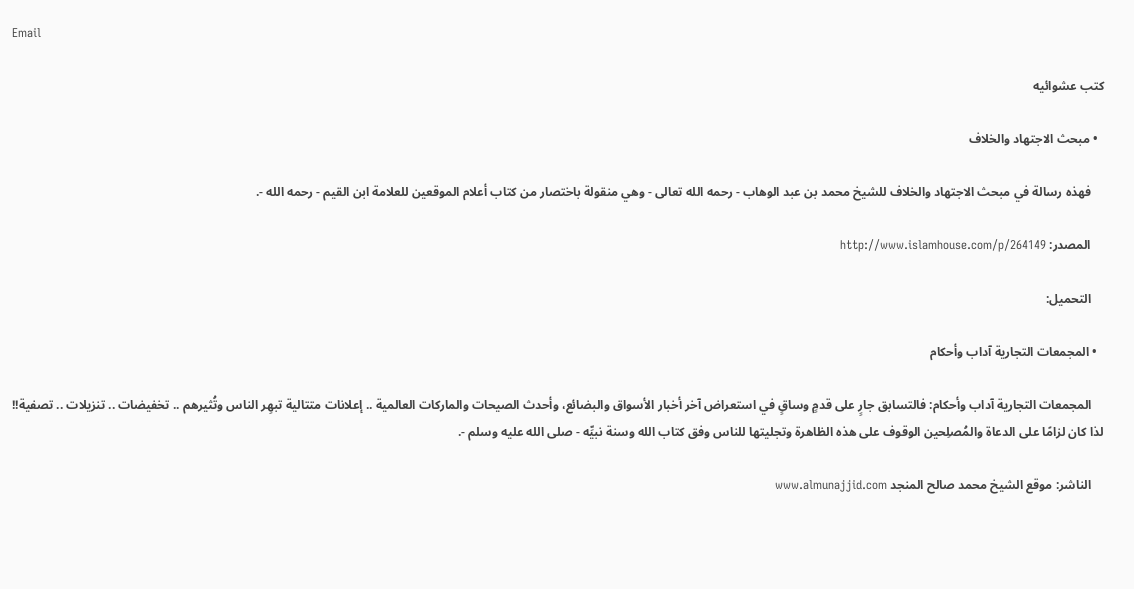Email

كتب عشوائيه

  • مبحث الاجتهاد والخلاف

    فهذه رسالة في مبحث الاجتهاد والخلاف للشيخ محمد بن عبد الوهاب - رحمه الله تعالى - وهي منقولة باختصار من كتاب أعلام الموقعين للعلامة ابن القيم - رحمه الله -.

    المصدر: http://www.islamhouse.com/p/264149

    التحميل:

  • المجمعات التجارية آداب وأحكام

    المجمعات التجارية آداب وأحكام: فالتسابق جارٍ على قدمٍ وساقٍ في استعراض آخر أخبار الأسواق والبضائع، وأحدث الصيحات والماركات العالمية .. إعلانات متتالية تبهِر الناس وتُثيرهم .. تخفيضات .. تنزيلات .. تصفية!! لذا كان لزامًا على الدعاة والمُصلِحين الوقوف على هذه الظاهرة وتجليتها للناس وفق كتاب الله وسنة نبيِّه - صلى الله عليه وسلم -.

    الناشر: موقع الشيخ محمد صالح المنجد www.almunajjid.com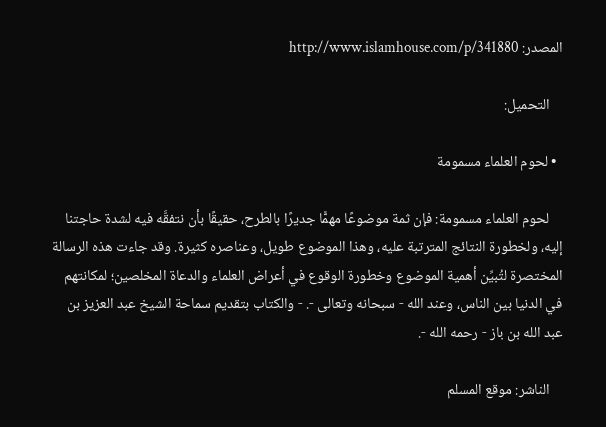المصدر: http://www.islamhouse.com/p/341880

    التحميل:

  • لحوم العلماء مسمومة

    لحوم العلماء مسمومة: فإن ثمة موضوعًا مهمًّا جديرًا بالطرح، حقيقًا بأن نتفقَّه فيه لشدة حاجتنا إليه، ولخطورة النتائج المترتبة عليه، وهذا الموضوع طويل، وعناصره كثيرة. وقد جاءت هذه الرسالة المختصرة لتُبيِّن أهمية الموضوع وخطورة الوقوع في أعراض العلماء والدعاة المخلصين؛ لمكانتهم في الدنيا بين الناس، وعند الله - سبحانه وتعالى -. - والكتاب بتقديم سماحة الشيخ عبد العزيز بن عبد الله بن باز - رحمه الله -.

    الناشر: موقع المسلم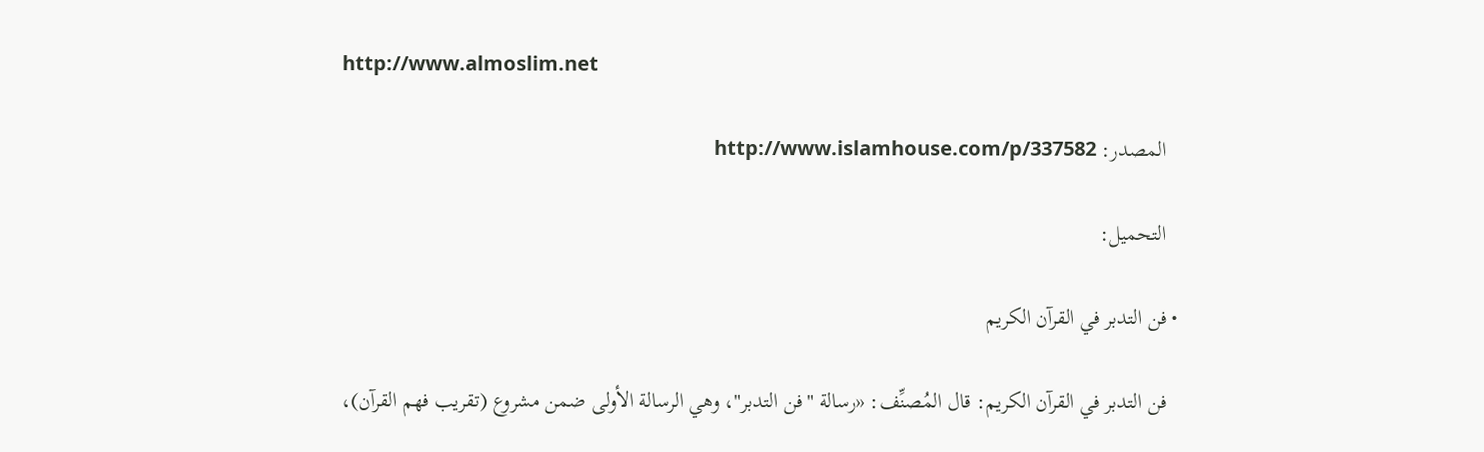http://www.almoslim.net

    المصدر: http://www.islamhouse.com/p/337582

    التحميل:

  • فن التدبر في القرآن الكريم

    فن التدبر في القرآن الكريم: قال المُصنِّف: «رسالة "فن التدبر"، وهي الرسالة الأولى ضمن مشروع (تقريب فهم القرآن)،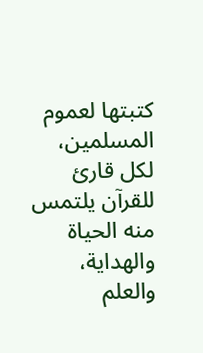كتبتها لعموم المسلمين، لكل قارئ للقرآن يلتمس منه الحياة والهداية، والعلم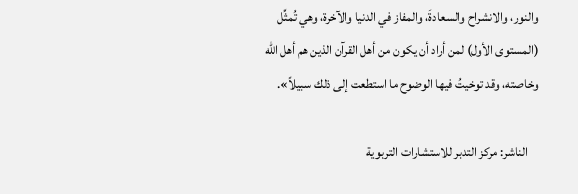والنور، والانشراح والسعادةَ، والمفاز في الدنيا والآخرة، وهي تُمثِّل (المستوى الأول) لمن أراد أن يكون من أهل القرآن الذين هم أهل الله وخاصته، وقد توخيتُ فيها الوضوح ما استطعت إلى ذلك سبيلاً».

    الناشر: مركز التدبر للاستشارات التربوية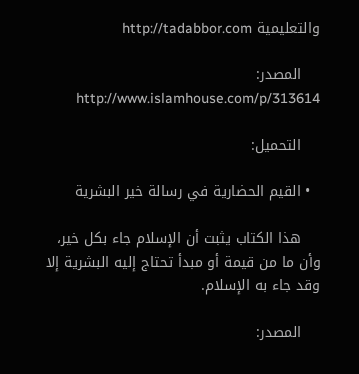والتعليمية http://tadabbor.com

    المصدر: http://www.islamhouse.com/p/313614

    التحميل:

  • القيم الحضارية في رسالة خير البشرية

    هذا الكتاب يثبت أن الإسلام جاء بكل خير، وأن ما من قيمة أو مبدأ تحتاج إليه البشرية إلا وقد جاء به الإسلام.

    المصدر: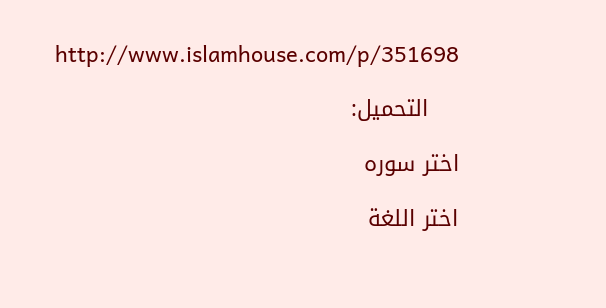http://www.islamhouse.com/p/351698

    التحميل:

اختر سوره

اختر اللغة